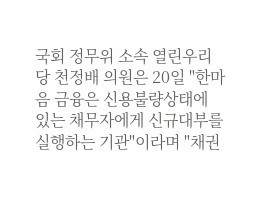국회 정무위 소속 열린우리당 천정배 의원은 20일 "한마음 금융은 신용불량상태에 있는 채무자에게 신규대부를 실행하는 기관"이라며 "채권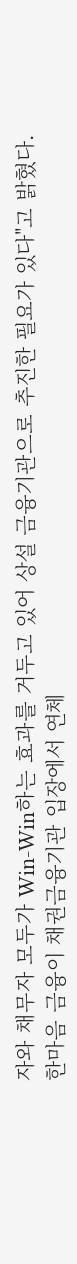자와 채무자 모두가 Win-Win하는 효과를 거두고 있어 상설 금융기관으로 추진한 필요가 있다"고 밝혔다.
한마음 금융이 채권금융기관 입장에서 연체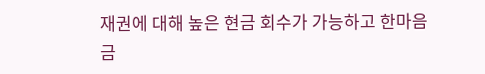재권에 대해 높은 현금 회수가 가능하고 한마음금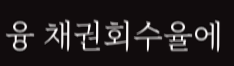융 채권회수율에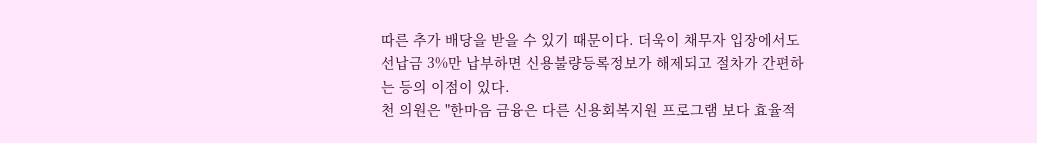따른 추가 배당을 받을 수 있기 때문이다. 더욱이 채무자 입장에서도 선납금 3%만 납부하면 신용불량등록정보가 해제되고 절차가 간편하는 등의 이점이 있다.
천 의원은 "한마음 금융은 다른 신용회복지원 프로그램 보다 효율적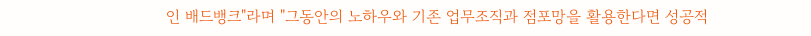인 배드뱅크"라며 "그동안의 노하우와 기존 업무조직과 점포망을 활용한다면 성공적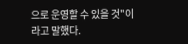으로 운영할 수 있을 것"이라고 말했다.